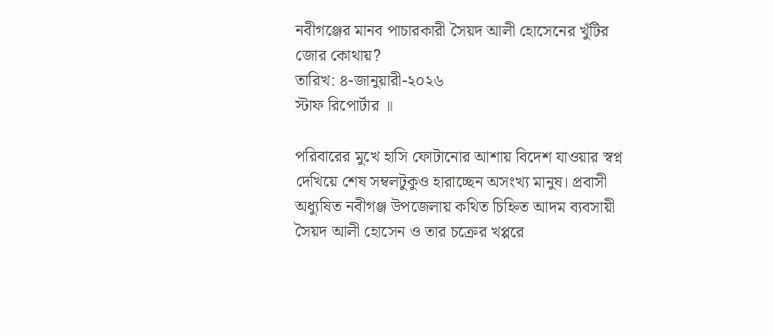নবীগঞ্জের মানব পাচারকারী সৈয়দ আলী হোসেনের খুঁটির জোর কোথায়?
তারিখ: ৪-জানুয়ারী-২০২৬
স্টাফ রিপোর্টার ॥

পরিবারের মুখে হাসি ফোটানোর আশায় বিদেশ যাওয়ার স্বপ্ন দেখিয়ে শেষ সম্বলটুকুও হারাচ্ছেন অসংখ্য মানুষ। প্রবাসী অধ্যুষিত নবীগঞ্জ উপজেলায় কথিত চিহ্নিত আদম ব্যবসায়ী সৈয়দ আলী হোসেন ও তার চক্রের খপ্পরে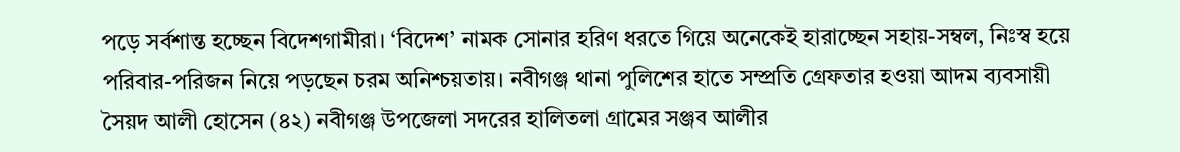পড়ে সর্বশান্ত হচ্ছেন বিদেশগামীরা। ‘বিদেশ’ নামক সোনার হরিণ ধরতে গিয়ে অনেকেই হারাচ্ছেন সহায়-সম্বল, নিঃস্ব হয়ে পরিবার-পরিজন নিয়ে পড়ছেন চরম অনিশ্চয়তায়। নবীগঞ্জ থানা পুলিশের হাতে সম্প্রতি গ্রেফতার হওয়া আদম ব্যবসায়ী সৈয়দ আলী হোসেন (৪২) নবীগঞ্জ উপজেলা সদরের হালিতলা গ্রামের সঞ্জব আলীর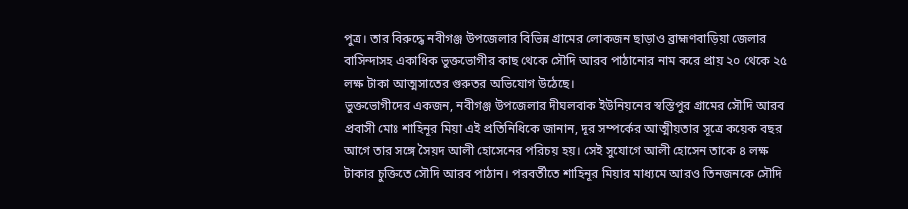পুত্র। তার বিরুদ্ধে নবীগঞ্জ উপজেলার বিভিন্ন গ্রামের লোকজন ছাড়াও ব্রাহ্মণবাড়িয়া জেলার বাসিন্দাসহ একাধিক ভুক্তভোগীর কাছ থেকে সৌদি আরব পাঠানোর নাম করে প্রায় ২০ থেকে ২৫ লক্ষ টাকা আত্মসাতের গুরুতর অভিযোগ উঠেছে।
ভুক্তভোগীদের একজন, নবীগঞ্জ উপজেলার দীঘলবাক ইউনিয়নের স্বস্তিপুর গ্রামের সৌদি আরব প্রবাসী মোঃ শাহিনূর মিয়া এই প্রতিনিধিকে জানান, দূর সম্পর্কের আত্মীয়তার সূত্রে কয়েক বছর আগে তার সঙ্গে সৈয়দ আলী হোসেনের পরিচয় হয়। সেই সুযোগে আলী হোসেন তাকে ৪ লক্ষ টাকার চুক্তিতে সৌদি আরব পাঠান। পরবর্তীতে শাহিনূর মিয়ার মাধ্যমে আরও তিনজনকে সৌদি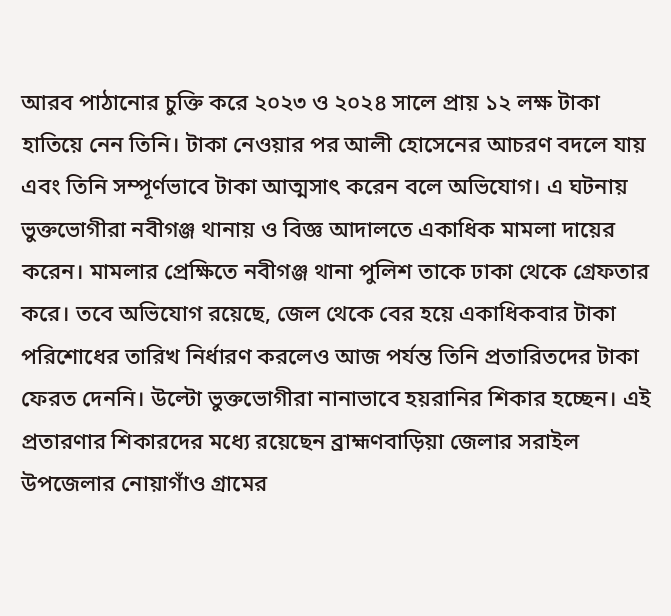আরব পাঠানোর চুক্তি করে ২০২৩ ও ২০২৪ সালে প্রায় ১২ লক্ষ টাকা হাতিয়ে নেন তিনি। টাকা নেওয়ার পর আলী হোসেনের আচরণ বদলে যায় এবং তিনি সম্পূর্ণভাবে টাকা আত্মসাৎ করেন বলে অভিযোগ। এ ঘটনায় ভুক্তভোগীরা নবীগঞ্জ থানায় ও বিজ্ঞ আদালতে একাধিক মামলা দায়ের করেন। মামলার প্রেক্ষিতে নবীগঞ্জ থানা পুলিশ তাকে ঢাকা থেকে গ্রেফতার করে। তবে অভিযোগ রয়েছে, জেল থেকে বের হয়ে একাধিকবার টাকা পরিশোধের তারিখ নির্ধারণ করলেও আজ পর্যন্ত তিনি প্রতারিতদের টাকা ফেরত দেননি। উল্টো ভুক্তভোগীরা নানাভাবে হয়রানির শিকার হচ্ছেন। এই প্রতারণার শিকারদের মধ্যে রয়েছেন ব্রাহ্মণবাড়িয়া জেলার সরাইল উপজেলার নোয়াগাঁও গ্রামের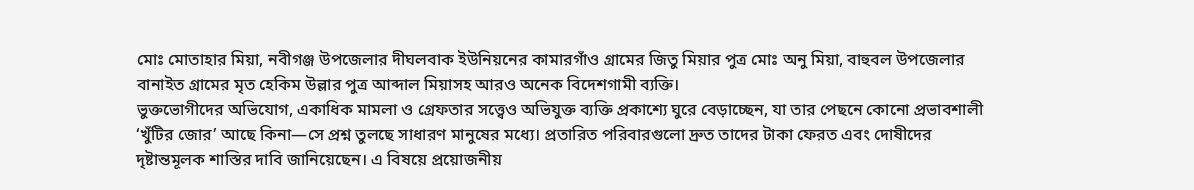মোঃ মোতাহার মিয়া, নবীগঞ্জ উপজেলার দীঘলবাক ইউনিয়নের কামারগাঁও গ্রামের জিতু মিয়ার পুত্র মোঃ অনু মিয়া, বাহুবল উপজেলার বানাইত গ্রামের মৃত হেকিম উল্লার পুত্র আব্দাল মিয়াসহ আরও অনেক বিদেশগামী ব্যক্তি।
ভুক্তভোগীদের অভিযোগ, একাধিক মামলা ও গ্রেফতার সত্ত্বেও অভিযুক্ত ব্যক্তি প্রকাশ্যে ঘুরে বেড়াচ্ছেন, যা তার পেছনে কোনো প্রভাবশালী ‘খুঁটির জোর’ আছে কিনা—সে প্রশ্ন তুলছে সাধারণ মানুষের মধ্যে। প্রতারিত পরিবারগুলো দ্রুত তাদের টাকা ফেরত এবং দোষীদের দৃষ্টান্তমূলক শাস্তির দাবি জানিয়েছেন। এ বিষয়ে প্রয়োজনীয়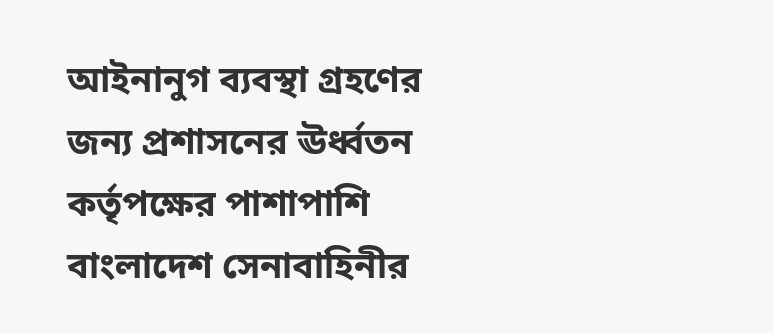আইনানুগ ব্যবস্থা গ্রহণের জন্য প্রশাসনের ঊর্ধ্বতন কর্তৃপক্ষের পাশাপাশি বাংলাদেশ সেনাবাহিনীর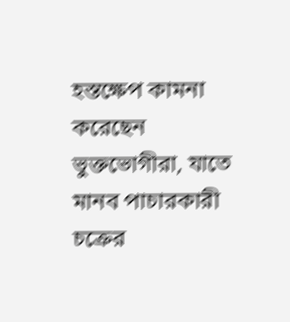হস্তক্ষেপ কামনা করেছেন ভুক্তভোগীরা, যাতে মানব পাচারকারী চক্রের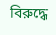বিরুদ্ধে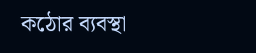কঠোর ব্যবস্থা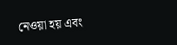নেওয়া হয় এবং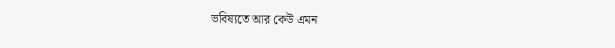ভবিষ্যতে আর কেউ এমন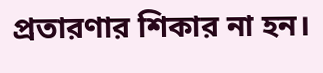প্রতারণার শিকার না হন।